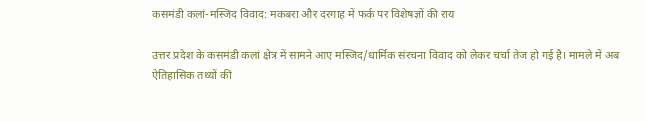कसमंडी कलां-मस्जिद विवाद: मकबरा और दरगाह में फर्क पर विशेषज्ञों की राय

उत्तर प्रदेश के कसमंडी कलां क्षेत्र में सामने आए मस्जिद/धार्मिक संरचना विवाद को लेकर चर्चा तेज हो गई है। मामले में अब ऐतिहासिक तथ्यों की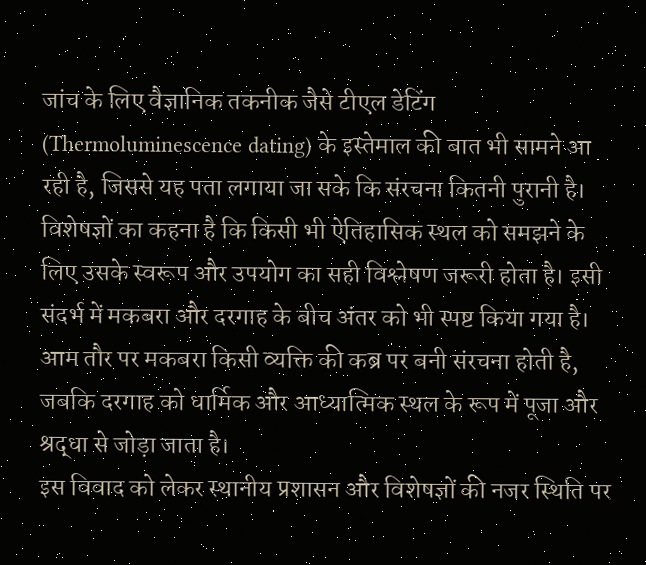जांच के लिए वैज्ञानिक तकनीक जैसे टीएल डेटिंग (Thermoluminescence dating) के इस्तेमाल की बात भी सामने आ रही है, जिससे यह पता लगाया जा सके कि संरचना कितनी पुरानी है।
विशेषज्ञों का कहना है कि किसी भी ऐतिहासिक स्थल को समझने के लिए उसके स्वरूप और उपयोग का सही विश्लेषण जरूरी होता है। इसी संदर्भ में मकबरा और दरगाह के बीच अंतर को भी स्पष्ट किया गया है। आम तौर पर मकबरा किसी व्यक्ति की कब्र पर बनी संरचना होती है, जबकि दरगाह को धार्मिक और आध्यात्मिक स्थल के रूप में पूजा और श्रद्धा से जोड़ा जाता है।
इस विवाद को लेकर स्थानीय प्रशासन और विशेषज्ञों की नजर स्थिति पर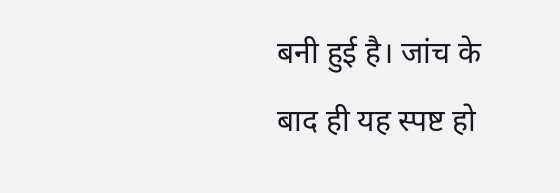बनी हुई है। जांच के बाद ही यह स्पष्ट हो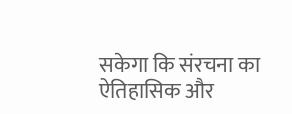सकेगा कि संरचना का ऐतिहासिक और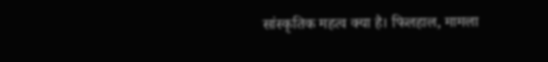सांस्कृतिक महत्व क्या है। फिलहाल, मामला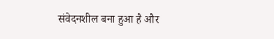संवेदनशील बना हुआ है और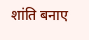शांति बनाए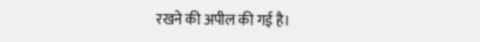रखने की अपील की गई है।